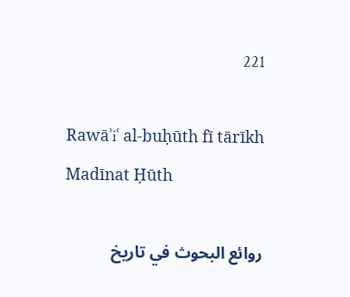221

Rawāʾiʿ al-buḥūth fī tārīkh Madīnat Ḥūth

روائع البحوث في تاريخ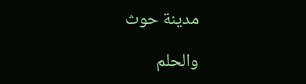مدينة حوث

والحلم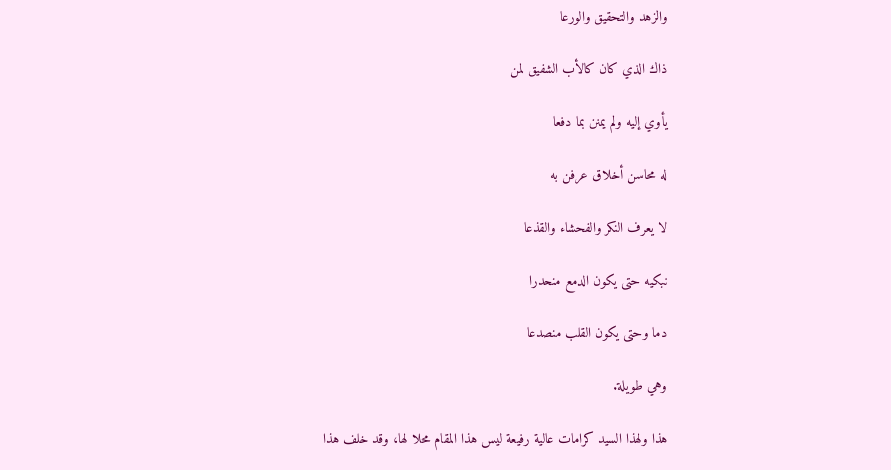والزهد والتحقيق والورعا

ذاك الذي كان كالأب الشفيق لمن

يأوي إليه ولم يمنن بما دفعا

له محاسن أخلاق عرفن به

لا يعرف النكر والفحشاء والقذعا

نبكيه حتى يكون الدمع منحدرا

دما وحتى يكون القلب منصدعا

وهي طويلة.

هذا ولهذا السيد كرامات عالية رفيعة ليس هذا المقام محلا لها، وقد خلف هذا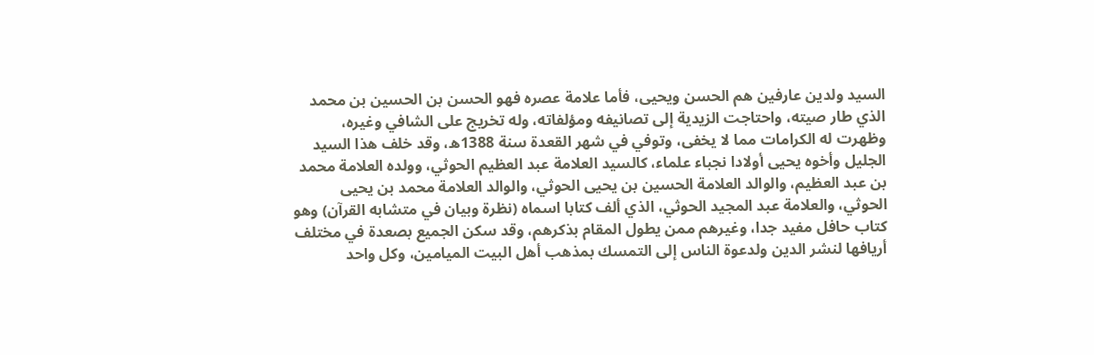السيد ولدين عارفين هم الحسن ويحيى، فأما علامة عصره فهو الحسن بن الحسين بن محمد الذي طار صيته، واحتاجت الزيدية إلى تصانيفه ومؤلفاته، وله تخريج على الشافي وغيره، وظهرت له الكرامات مما لا يخفى، وتوفي في شهر القعدة سنة 1388ه، وقد خلف هذا السيد الجليل وأخوه يحيى أولادا نجباء علماء، كالسيد العلامة عبد العظيم الحوثي، وولده العلامة محمد بن عبد العظيم، والوالد العلامة الحسين بن يحيى الحوثي، والوالد العلامة محمد بن يحيى الحوثي، والعلامة عبد المجيد الحوثي، الذي ألف كتابا اسماه (نظرة وبيان في متشابه القرآن) وهو كتاب حافل مفيد جدا، وغيرهم ممن يطول المقام بذكرهم، وقد سكن الجميع بصعدة في مختلف أريافها لنشر الدين ولدعوة الناس إلى التمسك بمذهب أهل البيت الميامين، وكل واحد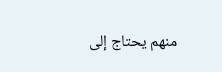منهم يحتاج إلى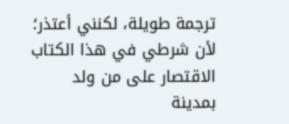ترجمة طويلة، لكنني أعتذر؛ لأن شرطي في هذا الكتاب الاقتصار على من ولد بمدينة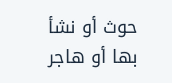حوث أو نشأ بها أو هاجر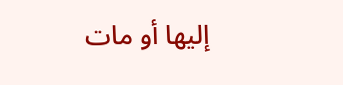إليها أو مات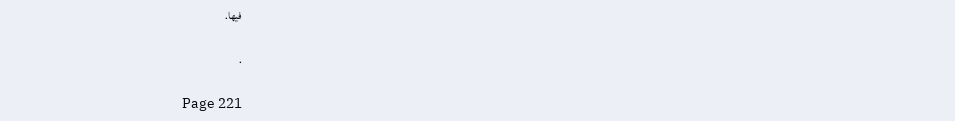فيها.

.

Page 221